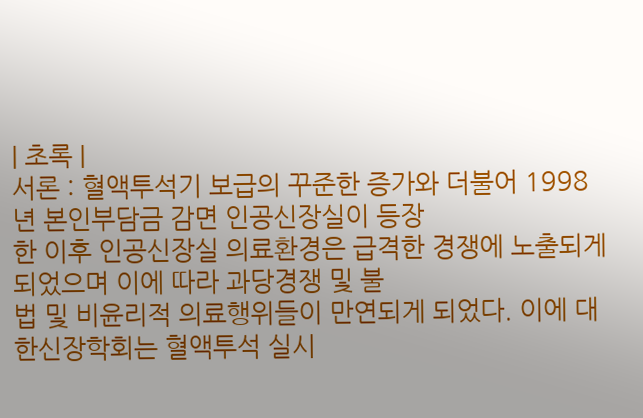| 초록 |
서론 : 혈액투석기 보급의 꾸준한 증가와 더불어 1998년 본인부담금 감면 인공신장실이 등장
한 이후 인공신장실 의료환경은 급격한 경쟁에 노출되게 되었으며 이에 따라 과당경쟁 및 불
법 및 비윤리적 의료행위들이 만연되게 되었다. 이에 대한신장학회는 혈액투석 실시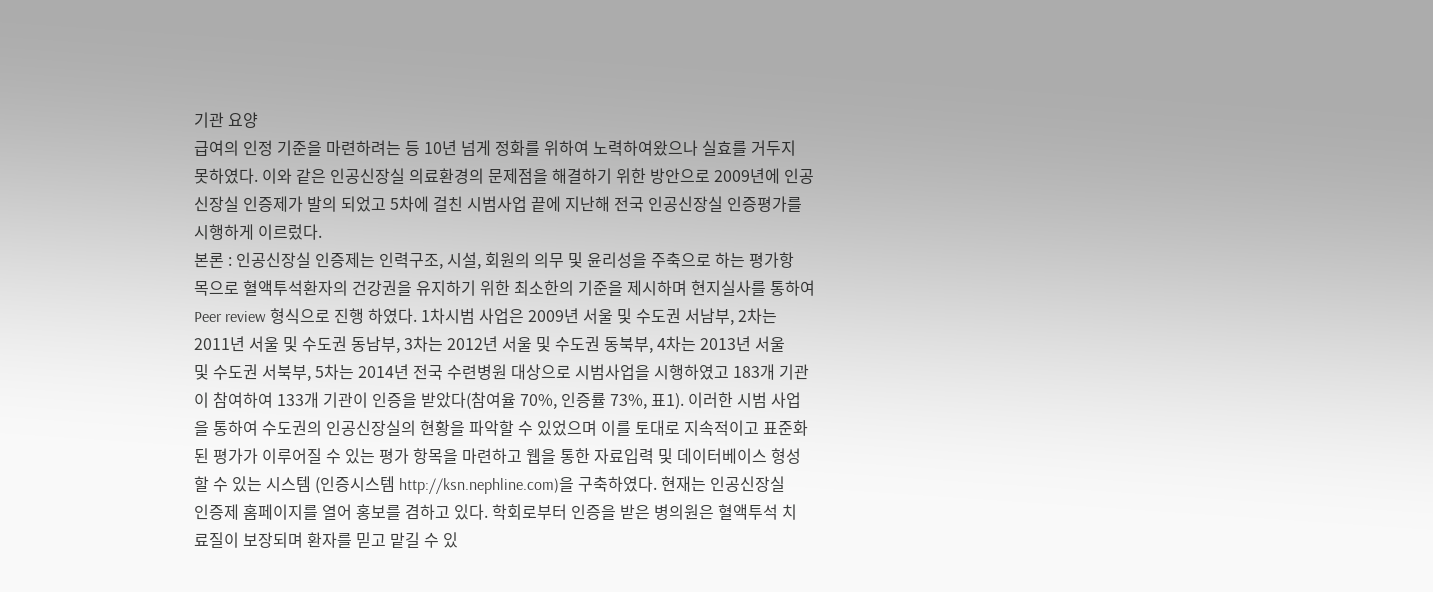기관 요양
급여의 인정 기준을 마련하려는 등 10년 넘게 정화를 위하여 노력하여왔으나 실효를 거두지
못하였다. 이와 같은 인공신장실 의료환경의 문제점을 해결하기 위한 방안으로 2009년에 인공
신장실 인증제가 발의 되었고 5차에 걸친 시범사업 끝에 지난해 전국 인공신장실 인증평가를
시행하게 이르렀다.
본론 : 인공신장실 인증제는 인력구조, 시설, 회원의 의무 및 윤리성을 주축으로 하는 평가항
목으로 혈액투석환자의 건강권을 유지하기 위한 최소한의 기준을 제시하며 현지실사를 통하여
Peer review 형식으로 진행 하였다. 1차시범 사업은 2009년 서울 및 수도권 서남부, 2차는
2011년 서울 및 수도권 동남부, 3차는 2012년 서울 및 수도권 동북부, 4차는 2013년 서울
및 수도권 서북부, 5차는 2014년 전국 수련병원 대상으로 시범사업을 시행하였고 183개 기관
이 참여하여 133개 기관이 인증을 받았다(참여율 70%, 인증률 73%, 표1). 이러한 시범 사업
을 통하여 수도권의 인공신장실의 현황을 파악할 수 있었으며 이를 토대로 지속적이고 표준화
된 평가가 이루어질 수 있는 평가 항목을 마련하고 웹을 통한 자료입력 및 데이터베이스 형성
할 수 있는 시스템 (인증시스템 http://ksn.nephline.com)을 구축하였다. 현재는 인공신장실
인증제 홈페이지를 열어 홍보를 겸하고 있다. 학회로부터 인증을 받은 병의원은 혈액투석 치
료질이 보장되며 환자를 믿고 맡길 수 있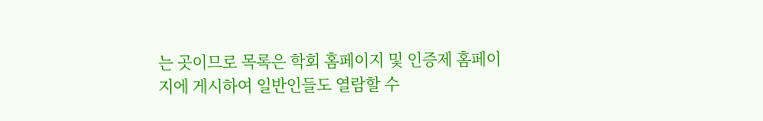는 곳이므로 목록은 학회 홈페이지 및 인증제 홈페이
지에 게시하여 일반인들도 열람할 수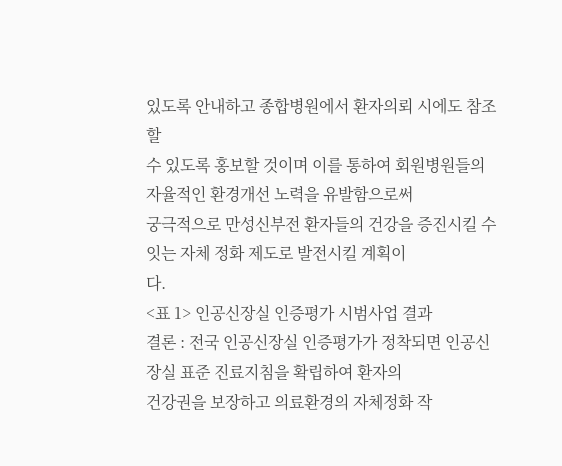있도록 안내하고 종합병원에서 환자의뢰 시에도 참조할
수 있도록 홍보할 것이며 이를 통하여 회원병원들의 자율적인 환경개선 노력을 유발함으로써
궁극적으로 만성신부전 환자들의 건강을 증진시킬 수 잇는 자체 정화 제도로 발전시킬 계획이
다.
<표 1> 인공신장실 인증평가 시범사업 결과
결론 : 전국 인공신장실 인증평가가 정착되면 인공신장실 표준 진료지침을 확립하여 환자의
건강권을 보장하고 의료환경의 자체정화 작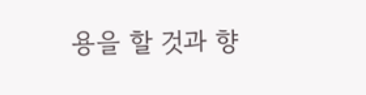용을 할 것과 향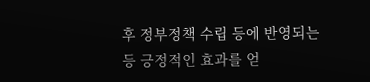후 정부정책 수립 등에 반영되는
등 긍정적인 효과를 얻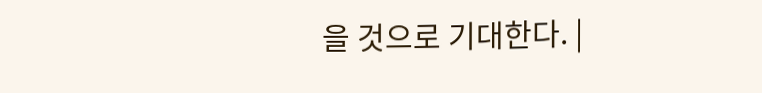을 것으로 기대한다. |